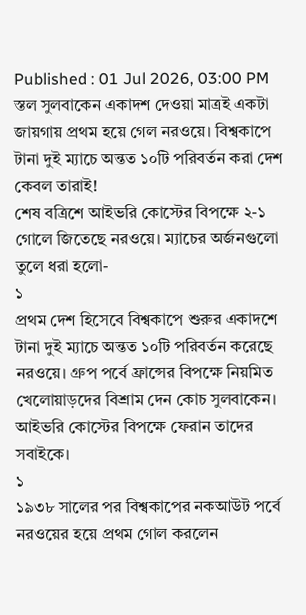Published : 01 Jul 2026, 03:00 PM
স্তল সুলবাকেন একাদশ দেওয়া মাত্রই একটা জায়গায় প্রথম হয়ে গেল নরওয়ে। বিশ্বকাপে টানা দুই ম্যাচে অন্তত ১০টি পরিবর্তন করা দেশ কেবল তারাই!
শেষ বত্রিশে আইভরি কোস্টের বিপক্ষে ২-১ গোলে জিতেছে নরওয়ে। ম্যাচের অর্জনগুলো তুলে ধরা হলো-
১
প্রথম দেশ হিসেবে বিশ্বকাপে শুরুর একাদশে টানা দুই ম্যাচে অন্তত ১০টি পরিবর্তন করেছে নরওয়ে। গ্রুপ পর্বে ফ্রান্সের বিপক্ষে নিয়মিত খেলোয়াড়দের বিশ্রাম দেন কোচ সুলবাকেন। আইভরি কোস্টের বিপক্ষে ফেরান তাদের সবাইকে।
১
১৯৩৮ সালের পর বিশ্বকাপের নকআউট পর্বে নরওয়ের হয়ে প্রথম গোল করলেন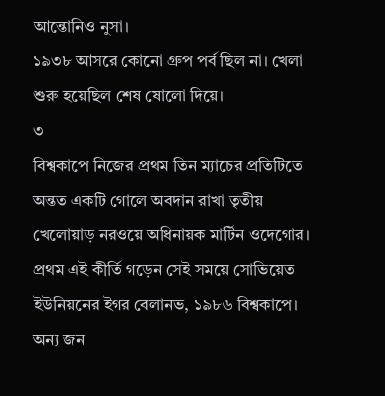আন্তোনিও নুসা।
১৯৩৮ আসরে কোনো গ্রুপ পর্ব ছিল না। খেলা শুরু হয়েছিল শেষ ষোলো দিয়ে।
৩
বিশ্বকাপে নিজের প্রথম তিন ম্যাচের প্রতিটিতে অন্তত একটি গোলে অবদান রাখা তৃতীয় খেলোয়াড় নরওয়ে অধিনায়ক মার্টিন ওদেগোর। প্রথম এই কীর্তি গড়েন সেই সময়ে সোভিয়েত ইউনিয়নের ইগর বেলানভ, ১৯৮৬ বিশ্বকাপে। অন্য জন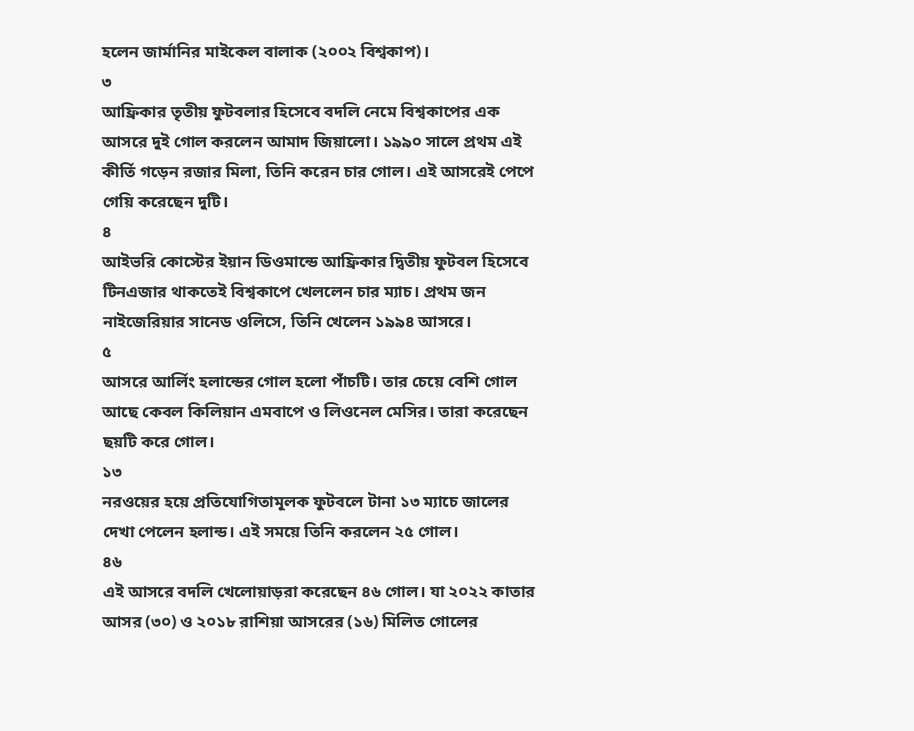হলেন জার্মানির মাইকেল বালাক (২০০২ বিশ্বকাপ)।
৩
আফ্রিকার তৃতীয় ফুটবলার হিসেবে বদলি নেমে বিশ্বকাপের এক আসরে দুই গোল করলেন আমাদ জিয়ালো। ১৯৯০ সালে প্রথম এই কীর্তি গড়েন রজার মিলা, তিনি করেন চার গোল। এই আসরেই পেপে গেয়ি করেছেন দুটি।
৪
আইভরি কোস্টের ইয়ান ডিওমান্ডে আফ্রিকার দ্বিতীয় ফুটবল হিসেবে টিনএজার থাকতেই বিশ্বকাপে খেললেন চার ম্যাচ। প্রথম জন নাইজেরিয়ার সানেড ওলিসে, তিনি খেলেন ১৯৯৪ আসরে।
৫
আসরে আর্লিং হলান্ডের গোল হলো পাঁচটি। তার চেয়ে বেশি গোল আছে কেবল কিলিয়ান এমবাপে ও লিওনেল মেসির। তারা করেছেন ছয়টি করে গোল।
১৩
নরওয়ের হয়ে প্রতিযোগিতামূলক ফুটবলে টানা ১৩ ম্যাচে জালের দেখা পেলেন হলান্ড। এই সময়ে তিনি করলেন ২৫ গোল।
৪৬
এই আসরে বদলি খেলোয়াড়রা করেছেন ৪৬ গোল। যা ২০২২ কাতার আসর (৩০) ও ২০১৮ রাশিয়া আসরের (১৬) মিলিত গোলের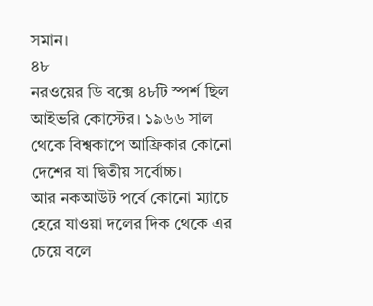সমান।
৪৮
নরওয়ের ডি বক্সে ৪৮টি স্পর্শ ছিল আইভরি কোস্টের। ১৯৬৬ সাল থেকে বিশ্বকাপে আফ্রিকার কোনো দেশের যা দ্বিতীয় সর্বোচ্চ।
আর নকআউট পর্বে কোনো ম্যাচে হেরে যাওয়া দলের দিক থেকে এর চেয়ে বলে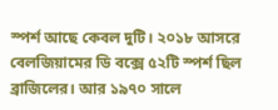স্পর্শ আছে কেবল দুটি। ২০১৮ আসরে বেলজিয়ামের ডি বক্সে ৫২টি স্পর্শ ছিল ব্রাজিলের। আর ১৯৭০ সালে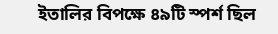ইতালির বিপক্ষে ৪৯টি স্পর্শ ছিল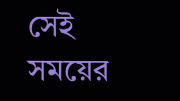সেই সময়ের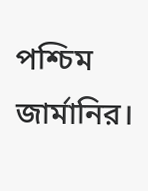পশ্চিম জার্মানির।